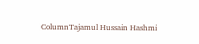ColumnTajamul Hussain Hashmi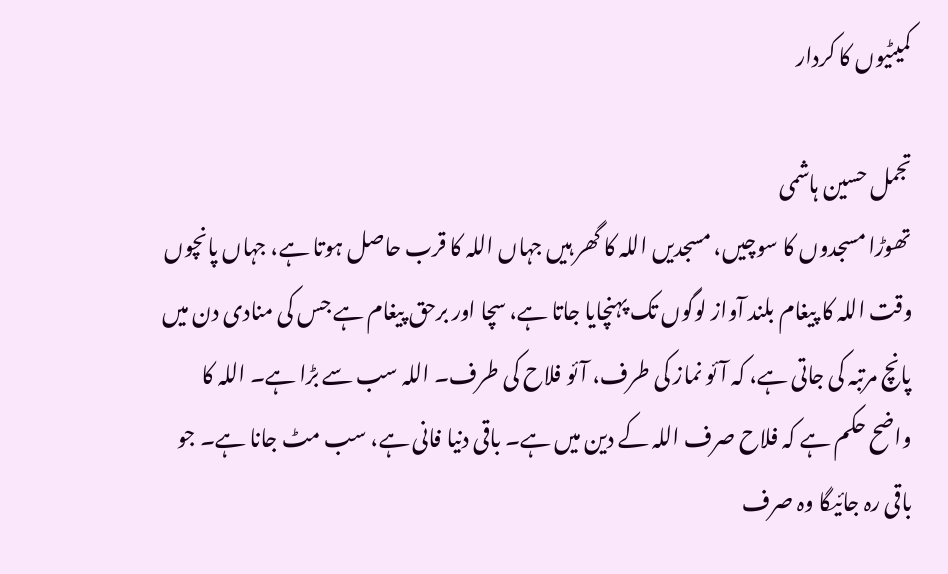کمیٹیوں کا کردار

تجمل حسین ہاشمی
تھوڑا مسجدوں کا سوچیں، مسجدیں اللہ کا گھر ہیں جہاں اللہ کا قرب حاصل ہوتا ہے، جہاں پانچوں وقت اللہ کا پیغام بلند آواز لوگوں تک پہنچایا جاتا ہے، سچا اور برحق پیغام ہے جس کی منادی دن میں پانچ مرتبہ کی جاتی ہے، کہ آئو نماز کی طرف، آئو فلاح کی طرف۔ اللہ سب سے بڑا ہے۔ اللہ کا واضح حکم ہے کہ فلاح صرف اللہ کے دین میں ہے۔ باقی دنیا فانی ہے، سب مٹ جانا ہے۔ جو باقی رہ جائیگا وہ صرف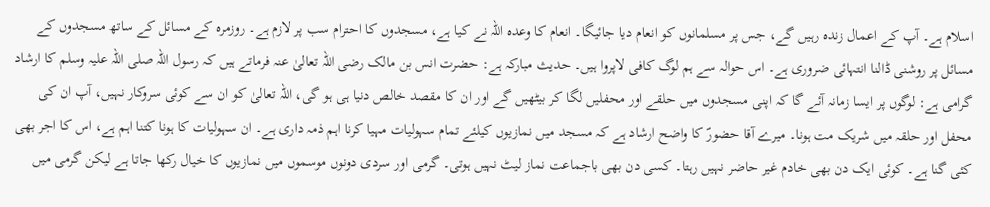اسلام ہے۔ آپ کے اعمال زندہ رہیں گے، جس پر مسلمانوں کو انعام دیا جائیگا۔ انعام کا وعدہ اللہ نے کیا ہے، مسجدوں کا احترام سب پر لازم ہے۔ روزمرہ کے مسائل کے ساتھ مسجدوں کے مسائل پر روشنی ڈالنا انتہائی ضروری ہے۔ اس حوالہ سے ہم لوگ کافی لاپروا ہیں۔ حدیث مبارکہ ہے: حضرت انس بن مالک رضی اللہ تعالیٰ عنہ فرماتے ہیں کہ رسول اللہ صلی اللہ علیہ وسلم کا ارشاد گرامی ہے: لوگوں پر ایسا زمانہ آئے گا کہ اپنی مسجدوں میں حلقے اور محفلیں لگا کر بیٹھیں گے اور ان کا مقصد خالص دنیا ہی ہو گی، اللہ تعالیٰ کو ان سے کوئی سروکار نہیں، آپ ان کی محفل اور حلقہ میں شریک مت ہونا۔ میرے آقا حضورؐ کا واضح ارشاد ہے کہ مسجد میں نمازیوں کیلئے تمام سہولیات مہیا کرنا اہم ذمہ داری ہے۔ ان سہولیات کا ہونا کتنا اہم ہے، اس کا اجر بھی کئی گنا ہے۔ کوئی ایک دن بھی خادم غیر حاضر نہیں رہتا۔ کسی دن بھی باجماعت نماز لیٹ نہیں ہوتی۔ گرمی اور سردی دونوں موسموں میں نمازیوں کا خیال رکھا جاتا ہے لیکن گرمی میں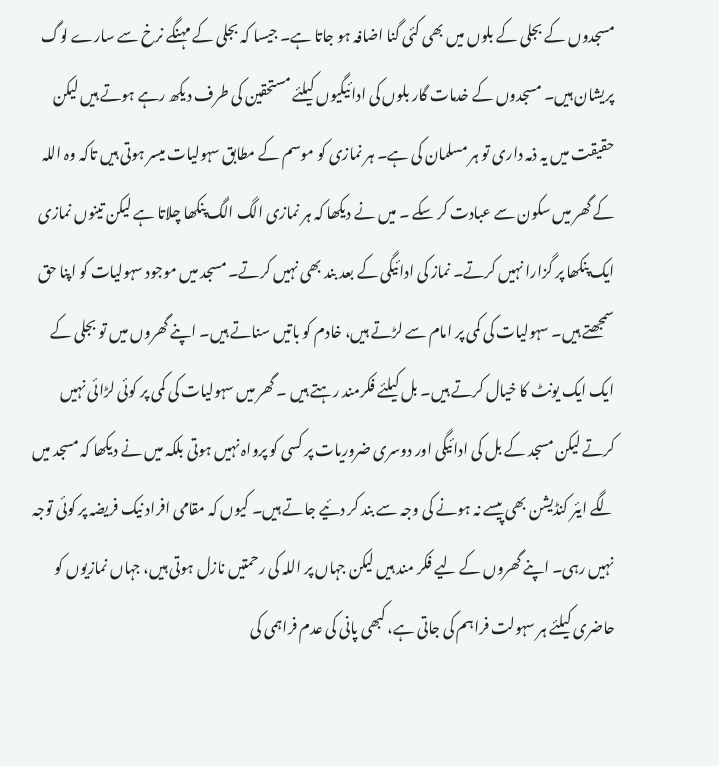مسجدوں کے بجلی کے بلوں میں بھی کئی گنا اضافہ ہو جاتا ہے۔ جیسا کہ بجلی کے مہنگے نرخ سے سارے لوگ پریشان ہیں۔ مسجدوں کے خدمات گار بلوں کی ادائیگیوں کیلئے مستحقین کی طرف دیکھ رہے ہوتے ہیں لیکن حقیقت میں یہ ذمہ داری تو ہر مسلمان کی ہے۔ ہر نمازی کو موسم کے مطابق سہولیات میسر ہوتی ہیں تاکہ وہ اللہ کے گھر میں سکون سے عبادت کر سکے ۔ میں نے دیکھا کہ ہر نمازی الگ الگ پنکھا چلاتا ہے لیکن تینوں نمازی ایک پنکھا پر گزارا نہیں کرتے۔ نماز کی ادائیگی کے بعد بند بھی نہیں کرتے۔ مسجد میں موجود سہولیات کو اپنا حق سمجھتے ہیں۔ سہولیات کی کمی پر امام سے لڑتے ہیں، خادم کو باتیں سناتے ہیں۔ اپنے گھروں میں تو بجلی کے ایک ایک یونٹ کا خیال کرتے ہیں۔ بل کیلئے فکرمند رہتے ہیں ۔ گھر میں سہولیات کی کمی پر کوئی لڑائی نہیں کرتے لیکن مسجد کے بل کی ادائیگی اور دوسری ضروریات پر کسی کو پرواہ نہیں ہوتی بلکہ میں نے دیکھا کہ مسجد میں لگے ایئر کنڈیشن بھی پیسے نہ ہونے کی وجہ سے بند کر دئیے جاتے ہیں۔ کیوں کہ مقامی افراد نیک فریضہ پر کوئی توجہ نہیں رہی۔ اپنے گھروں کے لیے فکر مند ہیں لیکن جہاں پر اللہ کی رحمتیں نازل ہوتی ہیں، جہاں نمازیوں کو حاضری کیلئے ہر سہولت فراہم کی جاتی ہے، کبھی پانی کی عدم فراہمی کی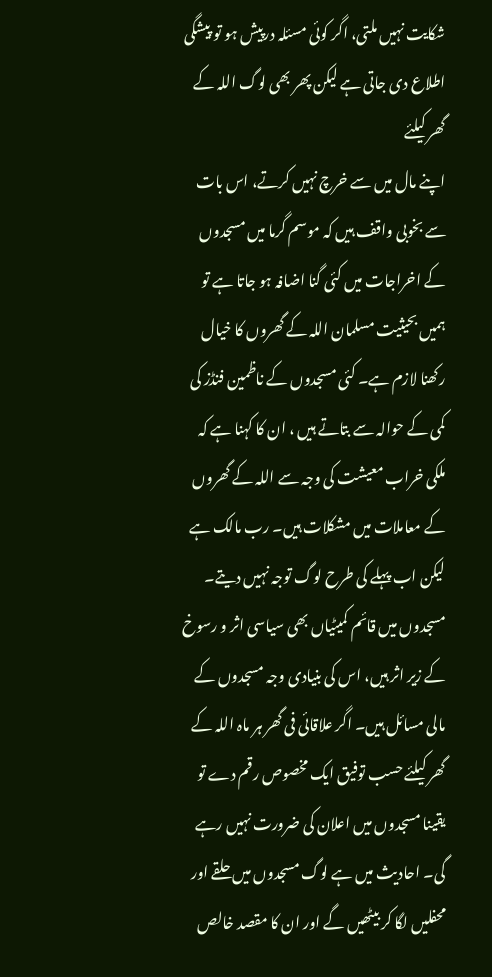شکایت نہیں ملتی، اگر کوئی مسئلہ درپیش ہو تو پیشگی اطلاع دی جاتی ہے لیکن پھر بھی لوگ اللہ کے گھر کیلئے
اپنے مال میں سے خرچ نہیں کرتے، اس بات سے بخوبی واقف ہیں کہ موسم گرما میں مسجدوں کے اخراجات میں کئی گنا اضافہ ہو جاتا ہے تو ہمیں بحیثیت مسلمان اللہ کے گھروں کا خیال رکھنا لازم ہے۔ کئی مسجدوں کے ناظمین فنڈز کی کمی کے حوالہ سے بتاتے ہیں ، ان کا کہنا ہے کہ ملکی خراب معیشت کی وجہ سے اللہ کے گھروں کے معاملات میں مشکلات ہیں۔ رب مالک ہے لیکن اب پہلے کی طرح لوگ توجہ نہیں دیتے۔ مسجدوں میں قائم کمیٹیاں بھی سیاسی اثر و رسوخ کے زیر اثر ہیں، اس کی بنیادی وجہ مسجدوں کے مالی مسائل ہیں۔ اگر علاقائی فی گھر ہر ماہ اللہ کے گھر کیلئے حسب توفیق ایک مخصوص رقم دے تو یقینا مسجدوں میں اعلان کی ضرورت نہیں رہے گی۔ احادیث میں ہے لوگ مسجدوں میں حلقے اور محفلیں لگا کر بیٹھیں گے اور ان کا مقصد خالص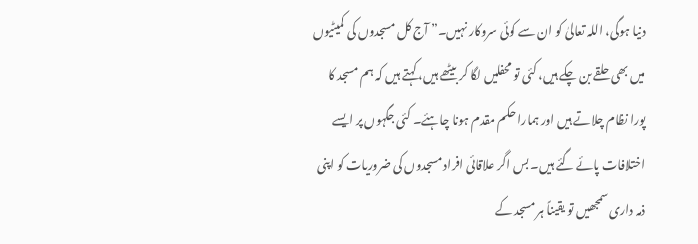دنیا ہوگی، اللہ تعالیٰ کو ان سے کوئی سروکار نہیں۔” آج کل مسجدوں کی کمیٹیوں میں بھی حلقے بن چکے ہیں، کئی تو محفلیں لگا کر بیٹھے ہیں، کہتے ہیں کہ ہم مسجد کا پورا نظام چلاتے ہیں اور ہمارا حکم مقدم ہونا چاہئے۔ کئی جگہوں پر ایسے اختلافات پائے گئے ہیں۔ بس اگر علاقائی افراد مسجدوں کی ضروریات کو اپنی ذمہ داری سمجھیں تو یقیناً ہر مسجد کے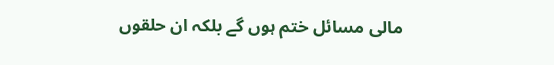مالی مسائل ختم ہوں گے بلکہ ان حلقوں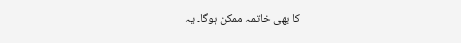کا بھی خاتمہ ممکن ہوگا۔ یہ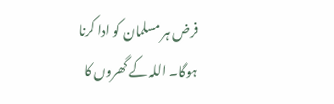فرض ہر مسلمان کو ادا کرنا ہوگا۔ اللہ کے گھروں کا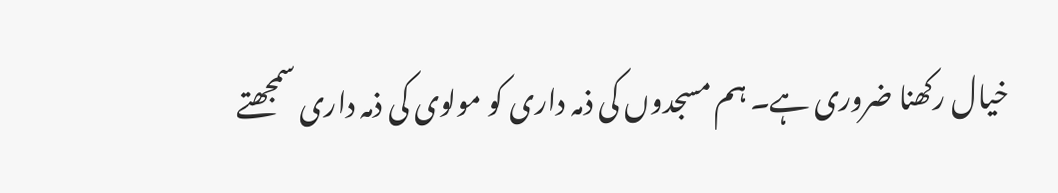خیال رکھنا ضروری ہے۔ ہم مسجدوں کی ذمہ داری کو مولوی کی ذمہ داری سمجھتے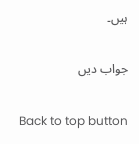ہیں۔

جواب دیں

Back to top button